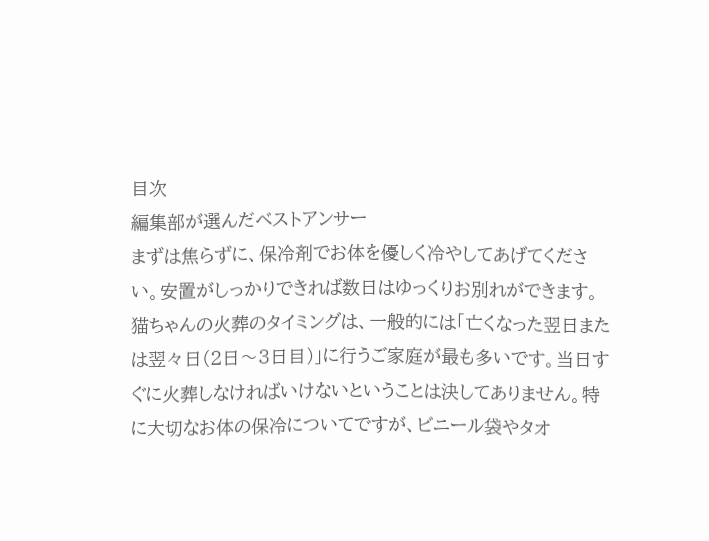目次
編集部が選んだベストアンサー
まずは焦らずに、保冷剤でお体を優しく冷やしてあげてください。安置がしっかりできれば数日はゆっくりお別れができます。猫ちゃんの火葬のタイミングは、一般的には「亡くなった翌日または翌々日(2日〜3日目)」に行うご家庭が最も多いです。当日すぐに火葬しなければいけないということは決してありません。特に大切なお体の保冷についてですが、ビニール袋やタオ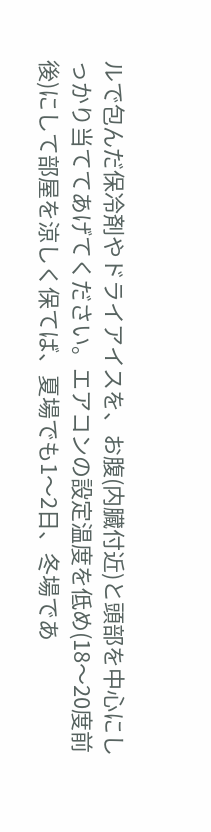ルで包んだ保冷剤やドライアイスを、お腹(内臓付近)と頭部を中心にしっかり当ててあげてください。エアコンの設定温度を低め(18〜20度前後)にして部屋を涼しく保てば、夏場でも1〜2日、冬場であ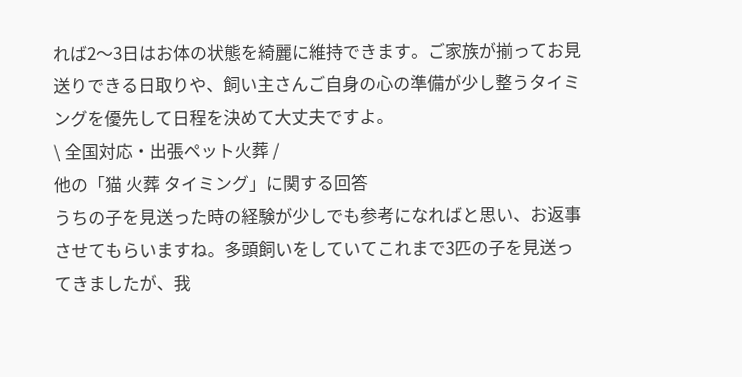れば2〜3日はお体の状態を綺麗に維持できます。ご家族が揃ってお見送りできる日取りや、飼い主さんご自身の心の準備が少し整うタイミングを優先して日程を決めて大丈夫ですよ。
\ 全国対応・出張ペット火葬 /
他の「猫 火葬 タイミング」に関する回答
うちの子を見送った時の経験が少しでも参考になればと思い、お返事させてもらいますね。多頭飼いをしていてこれまで3匹の子を見送ってきましたが、我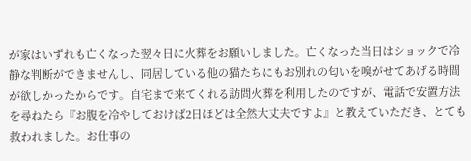が家はいずれも亡くなった翌々日に火葬をお願いしました。亡くなった当日はショックで冷静な判断ができませんし、同居している他の猫たちにもお別れの匂いを嗅がせてあげる時間が欲しかったからです。自宅まで来てくれる訪問火葬を利用したのですが、電話で安置方法を尋ねたら『お腹を冷やしておけば2日ほどは全然大丈夫ですよ』と教えていただき、とても救われました。お仕事の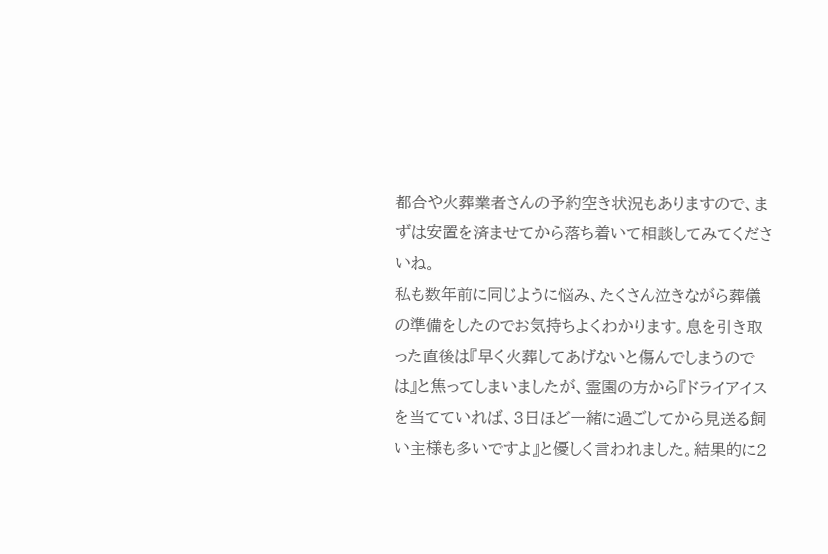都合や火葬業者さんの予約空き状況もありますので、まずは安置を済ませてから落ち着いて相談してみてくださいね。
私も数年前に同じように悩み、たくさん泣きながら葬儀の準備をしたのでお気持ちよくわかります。息を引き取った直後は『早く火葬してあげないと傷んでしまうのでは』と焦ってしまいましたが、霊園の方から『ドライアイスを当てていれば、3日ほど一緒に過ごしてから見送る飼い主様も多いですよ』と優しく言われました。結果的に2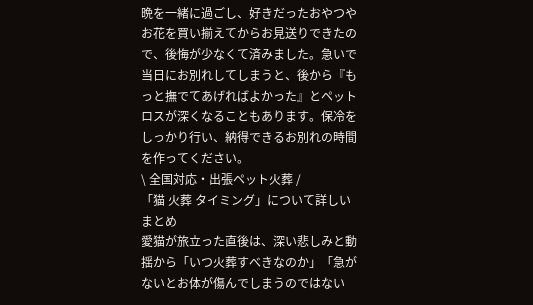晩を一緒に過ごし、好きだったおやつやお花を買い揃えてからお見送りできたので、後悔が少なくて済みました。急いで当日にお別れしてしまうと、後から『もっと撫でてあげればよかった』とペットロスが深くなることもあります。保冷をしっかり行い、納得できるお別れの時間を作ってください。
\ 全国対応・出張ペット火葬 /
「猫 火葬 タイミング」について詳しいまとめ
愛猫が旅立った直後は、深い悲しみと動揺から「いつ火葬すべきなのか」「急がないとお体が傷んでしまうのではない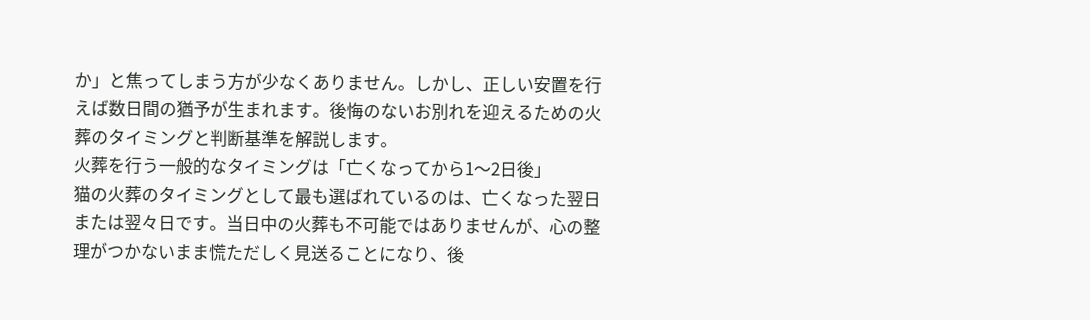か」と焦ってしまう方が少なくありません。しかし、正しい安置を行えば数日間の猶予が生まれます。後悔のないお別れを迎えるための火葬のタイミングと判断基準を解説します。
火葬を行う一般的なタイミングは「亡くなってから1〜2日後」
猫の火葬のタイミングとして最も選ばれているのは、亡くなった翌日または翌々日です。当日中の火葬も不可能ではありませんが、心の整理がつかないまま慌ただしく見送ることになり、後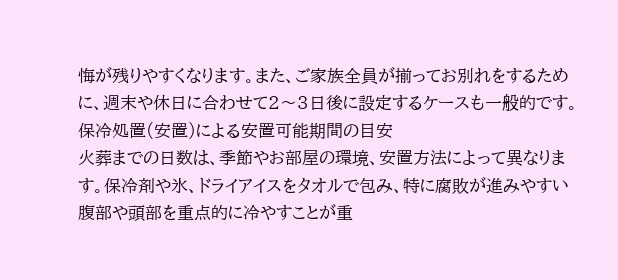悔が残りやすくなります。また、ご家族全員が揃ってお別れをするために、週末や休日に合わせて2〜3日後に設定するケースも一般的です。
保冷処置(安置)による安置可能期間の目安
火葬までの日数は、季節やお部屋の環境、安置方法によって異なります。保冷剤や氷、ドライアイスをタオルで包み、特に腐敗が進みやすい腹部や頭部を重点的に冷やすことが重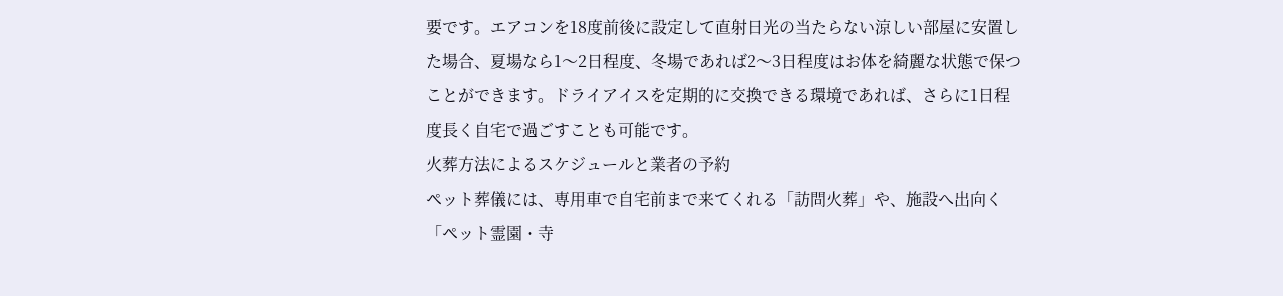要です。エアコンを18度前後に設定して直射日光の当たらない涼しい部屋に安置した場合、夏場なら1〜2日程度、冬場であれば2〜3日程度はお体を綺麗な状態で保つことができます。ドライアイスを定期的に交換できる環境であれば、さらに1日程度長く自宅で過ごすことも可能です。
火葬方法によるスケジュールと業者の予約
ペット葬儀には、専用車で自宅前まで来てくれる「訪問火葬」や、施設へ出向く「ペット霊園・寺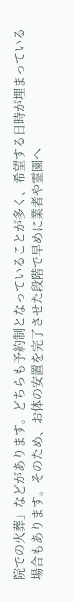院での火葬」などがあります。どちらも予約制となっていることが多く、希望する日時が埋まっている場合もあります。そのため、お体の安置を完了させた段階で早めに業者や霊園へ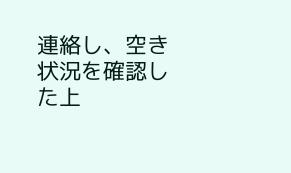連絡し、空き状況を確認した上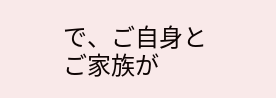で、ご自身とご家族が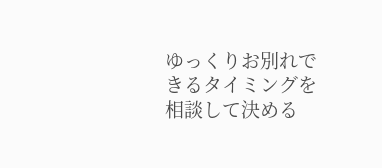ゆっくりお別れできるタイミングを相談して決める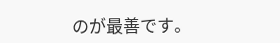のが最善です。